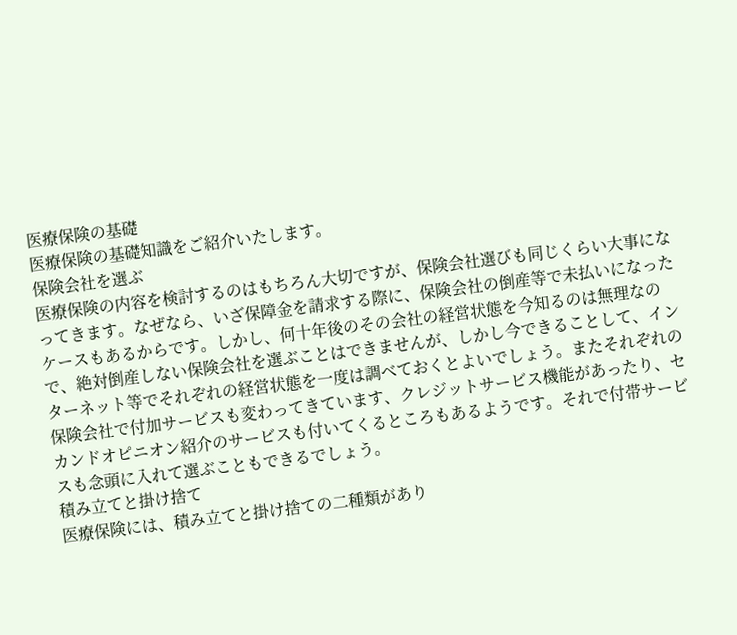医療保険の基礎
医療保険の基礎知識をご紹介いたします。
保険会社を選ぶ
医療保険の内容を検討するのはもちろん大切ですが、保険会社選びも同じくらい大事になってきます。なぜなら、いざ保障金を請求する際に、保険会社の倒産等で未払いになったケースもあるからです。しかし、何十年後のその会社の経営状態を今知るのは無理なので、絶対倒産しない保険会社を選ぶことはできませんが、しかし今できることして、インターネット等でそれぞれの経営状態を一度は調べておくとよいでしょう。またそれぞれの保険会社で付加サービスも変わってきています、クレジットサービス機能があったり、セカンドオピニオン紹介のサービスも付いてくるところもあるようです。それで付帯サービスも念頭に入れて選ぶこともできるでしょう。
積み立てと掛け捨て
医療保険には、積み立てと掛け捨ての二種類があり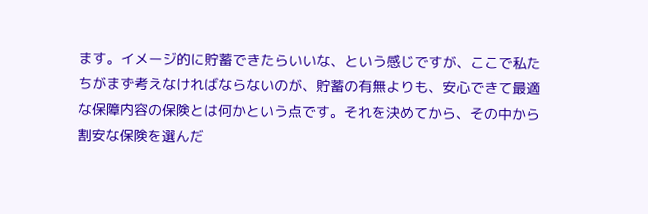ます。イメージ的に貯蓄できたらいいな、という感じですが、ここで私たちがまず考えなければならないのが、貯蓄の有無よりも、安心できて最適な保障内容の保険とは何かという点です。それを決めてから、その中から割安な保険を選んだ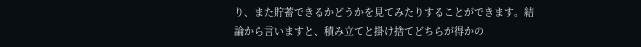り、また貯蓄できるかどうかを見てみたりすることができます。結論から言いますと、積み立てと掛け捨てどちらが得かの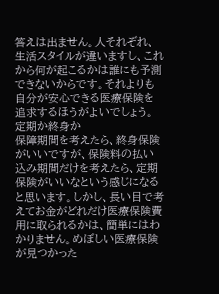答えは出ません。人それぞれ、生活スタイルが違いますし、これから何が起こるかは誰にも予測できないからです。それよりも自分が安心できる医療保険を追求するほうがよいでしょう。
定期か終身か
保障期間を考えたら、終身保険がいいですが、保険料の払い込み期間だけを考えたら、定期保険がいいなという感じになると思います。しかし、長い目で考えてお金がどれだけ医療保険費用に取られるかは、簡単にはわかりません。めぼしい医療保険が見つかった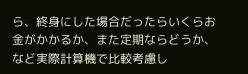ら、終身にした場合だったらいくらお金がかかるか、また定期ならどうか、など実際計算機で比較考慮し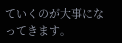ていくのが大事になってきます。